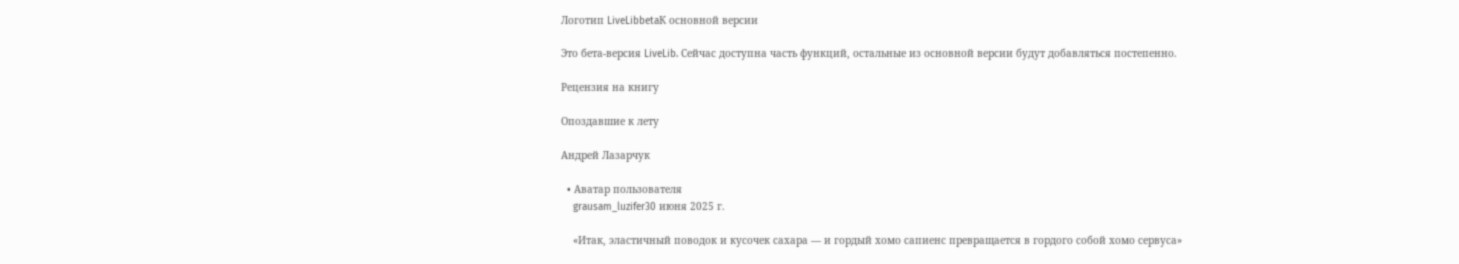Логотип LiveLibbetaК основной версии

Это бета-версия LiveLib. Сейчас доступна часть функций, остальные из основной версии будут добавляться постепенно.

Рецензия на книгу

Опоздавшие к лету

Андрей Лазарчук

  • Аватар пользователя
    grausam_luzifer30 июня 2025 г.

    «Итак, эластичный поводок и кусочек сахара — и гордый хомо сапиенс превращается в гордого собой хомо сервуса»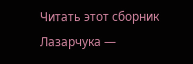Читать этот сборник Лазарчука —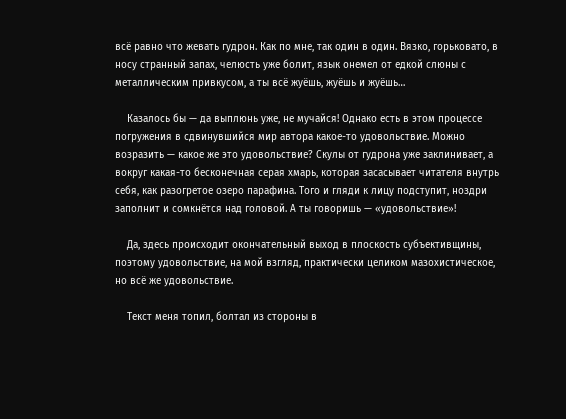всё равно что жевать гудрон. Как по мне, так один в один. Вязко, горьковато, в носу странный запах, челюсть уже болит, язык онемел от едкой слюны с металлическим привкусом, а ты всё жуёшь, жуёшь и жуёшь…

    Казалось бы — да выплюнь уже, не мучайся! Однако есть в этом процессе погружения в сдвинувшийся мир автора какое-то удовольствие. Можно возразить — какое же это удовольствие? Скулы от гудрона уже заклинивает, а вокруг какая-то бесконечная серая хмарь, которая засасывает читателя внутрь себя, как разогретое озеро парафина. Того и гляди к лицу подступит, ноздри заполнит и сомкнётся над головой. А ты говоришь — «удовольствие»!

    Да, здесь происходит окончательный выход в плоскость субъективщины, поэтому удовольствие, на мой взгляд, практически целиком мазохистическое, но всё же удовольствие.

    Текст меня топил, болтал из стороны в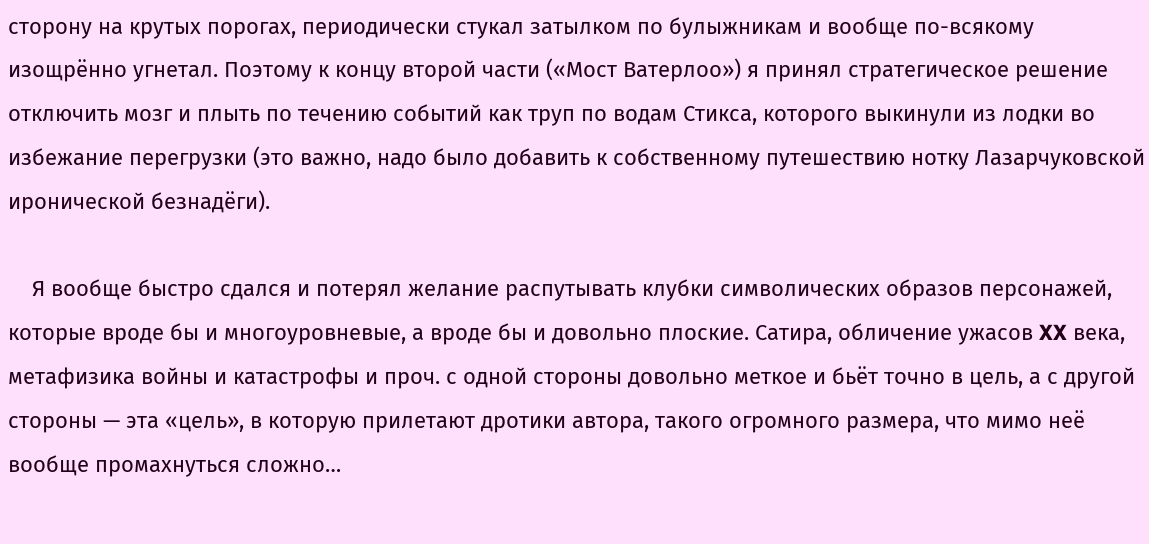сторону на крутых порогах, периодически стукал затылком по булыжникам и вообще по-всякому изощрённо угнетал. Поэтому к концу второй части («Мост Ватерлоо») я принял стратегическое решение отключить мозг и плыть по течению событий как труп по водам Стикса, которого выкинули из лодки во избежание перегрузки (это важно, надо было добавить к собственному путешествию нотку Лазарчуковской иронической безнадёги).

    Я вообще быстро сдался и потерял желание распутывать клубки символических образов персонажей, которые вроде бы и многоуровневые, а вроде бы и довольно плоские. Сатира, обличение ужасов XX века, метафизика войны и катастрофы и проч. с одной стороны довольно меткое и бьёт точно в цель, а с другой стороны — эта «цель», в которую прилетают дротики автора, такого огромного размера, что мимо неё вообще промахнуться сложно…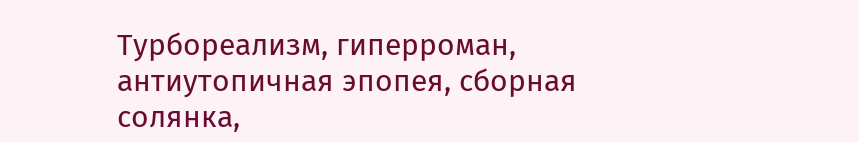Турбореализм, гиперроман, антиутопичная эпопея, сборная солянка,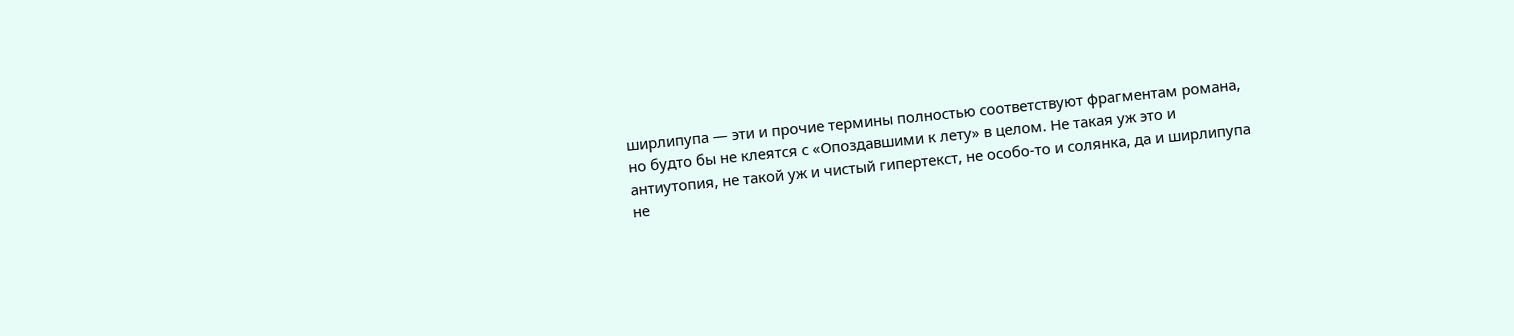ширлипупа — эти и прочие термины полностью соответствуют фрагментам романа, но будто бы не клеятся с «Опоздавшими к лету» в целом. Не такая уж это и антиутопия, не такой уж и чистый гипертекст, не особо-то и солянка, да и ширлипупа не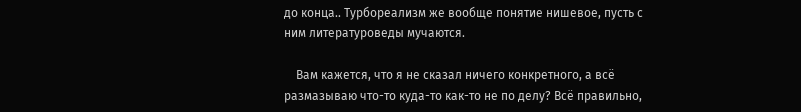до конца.. Турбореализм же вообще понятие нишевое, пусть с ним литературоведы мучаются.

    Вам кажется, что я не сказал ничего конкретного, а всё размазываю что-то куда-то как-то не по делу? Всё правильно,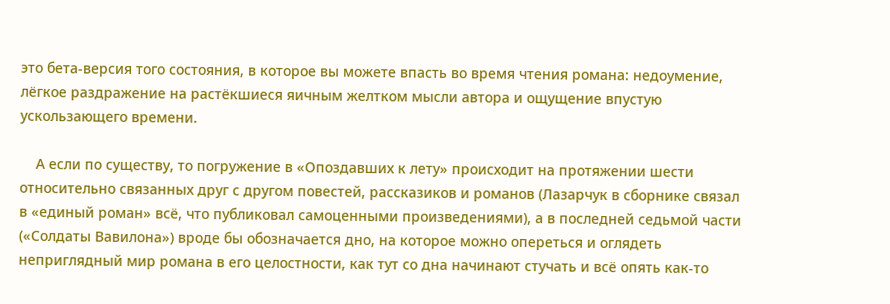это бета-версия того состояния, в которое вы можете впасть во время чтения романа: недоумение, лёгкое раздражение на растёкшиеся яичным желтком мысли автора и ощущение впустую ускользающего времени.

    А если по существу, то погружение в «Опоздавших к лету» происходит на протяжении шести относительно связанных друг с другом повестей, рассказиков и романов (Лазарчук в сборнике связал в «единый роман» всё, что публиковал самоценными произведениями), а в последней седьмой части («Солдаты Вавилона») вроде бы обозначается дно, на которое можно опереться и оглядеть неприглядный мир романа в его целостности, как тут со дна начинают стучать и всё опять как-то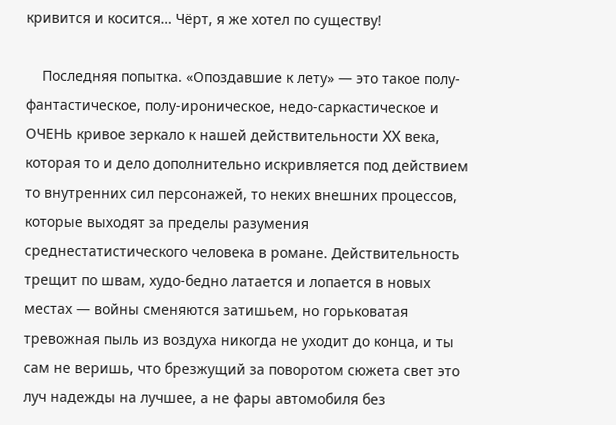кривится и косится… Чёрт, я же хотел по существу!

    Последняя попытка. «Опоздавшие к лету» — это такое полу-фантастическое, полу-ироническое, недо-саркастическое и ОЧЕНЬ кривое зеркало к нашей действительности XX века, которая то и дело дополнительно искривляется под действием то внутренних сил персонажей, то неких внешних процессов, которые выходят за пределы разумения среднестатистического человека в романе. Действительность трещит по швам, худо-бедно латается и лопается в новых местах — войны сменяются затишьем, но горьковатая тревожная пыль из воздуха никогда не уходит до конца, и ты сам не веришь, что брезжущий за поворотом сюжета свет это луч надежды на лучшее, а не фары автомобиля без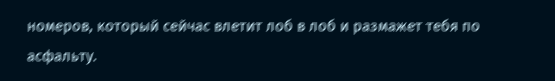номеров, который сейчас влетит лоб в лоб и размажет тебя по асфальту.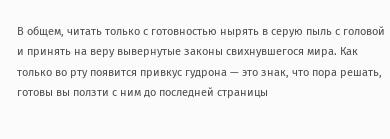В общем, читать только с готовностью нырять в серую пыль с головой и принять на веру вывернутые законы свихнувшегося мира. Как только во рту появится привкус гудрона — это знак, что пора решать, готовы вы ползти с ним до последней страницы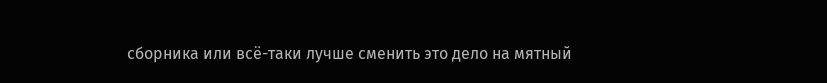сборника или всё-таки лучше сменить это дело на мятный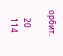орбит.

    20
    114